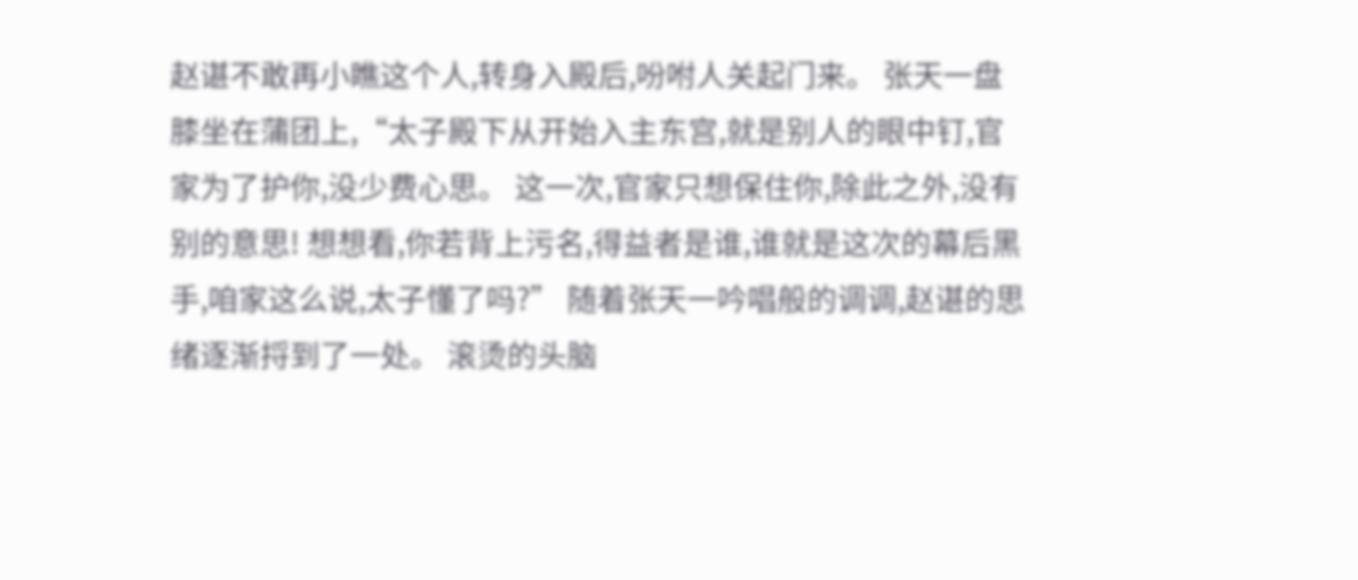赵谌不敢再小瞧这个人,转身入殿后,吩咐人关起门来。 张天一盘膝坐在蒲团上,“太子殿下从开始入主东宫,就是别人的眼中钉,官家为了护你,没少费心思。 这一次,官家只想保住你,除此之外,没有别的意思! 想想看,你若背上污名,得益者是谁,谁就是这次的幕后黑手,咱家这么说,太子懂了吗?” 随着张天一吟唱般的调调,赵谌的思绪逐渐捋到了一处。 滚烫的头脑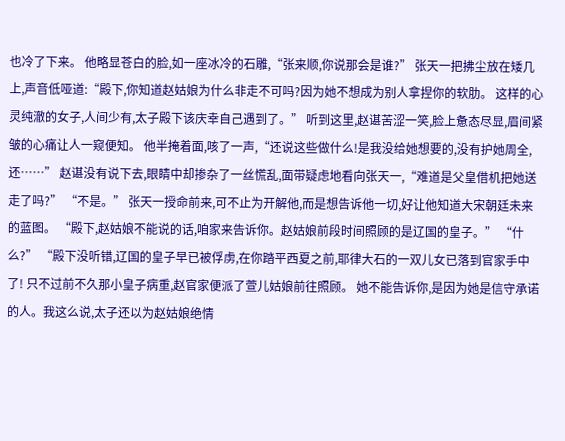也冷了下来。 他略显苍白的脸,如一座冰冷的石雕,“张来顺,你说那会是谁?” 张天一把拂尘放在矮几上,声音低哑道:“殿下,你知道赵姑娘为什么非走不可吗?因为她不想成为别人拿捏你的软肋。 这样的心灵纯澈的女子,人间少有,太子殿下该庆幸自己遇到了。” 听到这里,赵谌苦涩一笑,脸上惫态尽显,眉间紧皱的心痛让人一窥便知。 他半掩着面,咳了一声,“还说这些做什么!是我没给她想要的,没有护她周全,还……” 赵谌没有说下去,眼睛中却掺杂了一丝慌乱,面带疑虑地看向张天一,“难道是父皇借机把她送走了吗?” “不是。” 张天一授命前来,可不止为开解他,而是想告诉他一切,好让他知道大宋朝廷未来的蓝图。 “殿下,赵姑娘不能说的话,咱家来告诉你。赵姑娘前段时间照顾的是辽国的皇子。” “什么?” “殿下没听错,辽国的皇子早已被俘虏,在你踏平西夏之前,耶律大石的一双儿女已落到官家手中了! 只不过前不久那小皇子病重,赵官家便派了萱儿姑娘前往照顾。 她不能告诉你,是因为她是信守承诺的人。我这么说,太子还以为赵姑娘绝情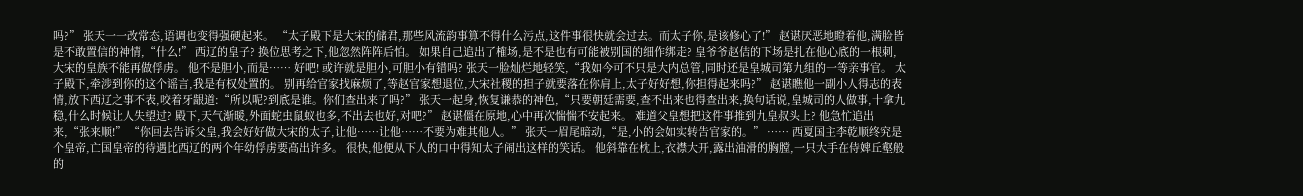吗?” 张天一一改常态,语调也变得强硬起来。 “太子殿下是大宋的储君,那些风流韵事算不得什么污点,这件事很快就会过去。而太子你,是该修心了!” 赵谌厌恶地瞪着他,满脸皆是不敢置信的神情,“什么!” 西辽的皇子? 换位思考之下,他忽然阵阵后怕。 如果自己追出了榷场,是不是也有可能被别国的细作绑走? 皇爷爷赵佶的下场是扎在他心底的一根刺,大宋的皇族不能再做俘虏。 他不是胆小,而是…… 好吧! 或许就是胆小,可胆小有错吗? 张天一脸灿烂地轻笑,“我如今可不只是大内总管,同时还是皇城司第九组的一等亲事官。 太子殿下,牵涉到你的这个谣言,我是有权处置的。 别再给官家找麻烦了,等赵官家想退位,大宋社稷的担子就要落在你肩上,太子好好想,你担得起来吗?” 赵谌瞧他一副小人得志的表情,放下西辽之事不表,咬着牙龈道:“所以呢?到底是谁。你们查出来了吗?” 张天一起身,恢复谦恭的神色,“只要朝廷需要,查不出来也得查出来,换句话说,皇城司的人做事,十拿九稳,什么时候让人失望过? 殿下,天气渐暖,外面蛇虫鼠蚁也多,不出去也好,对吧?” 赵谌僵在原地,心中再次惴惴不安起来。 难道父皇想把这件事推到九皇叔头上? 他急忙追出来,“张来顺!” “你回去告诉父皇,我会好好做大宋的太子,让他……让他……不要为难其他人。” 张天一眉尾暗动,“是,小的会如实转告官家的。” …… 西夏国主李乾顺终究是个皇帝,亡国皇帝的待遇比西辽的两个年幼俘虏要高出许多。 很快,他便从下人的口中得知太子闹出这样的笑话。 他斜靠在枕上,衣襟大开,露出油滑的胸膛,一只大手在侍婢丘壑般的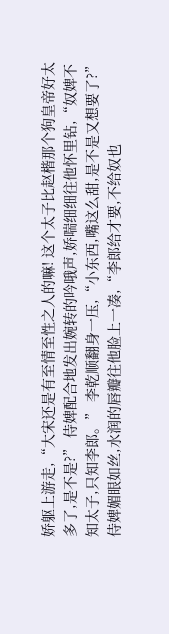娇躯上游走,“大宋还是有至情至性之人的嘛! 这个太子比赵楷那个狗皇帝好太多了,是不是?” 侍婢配合地发出婉转的吟哦声,娇喘细细往他怀里钻,“奴婢不知太子,只知李郎。” 李乾顺翻身一压,“小东西,嘴这么甜,是不是又想要了?” 侍婢媚眼如丝,水润的唇瓣往他脸上一凑,“李郎给才要,不给奴也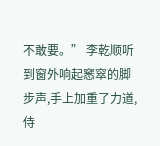不敢要。” 李乾顺听到窗外响起窸窣的脚步声,手上加重了力道,侍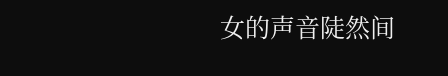女的声音陡然间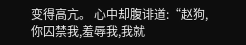变得高亢。 心中却腹诽道:“赵狗,你囚禁我,羞辱我,我就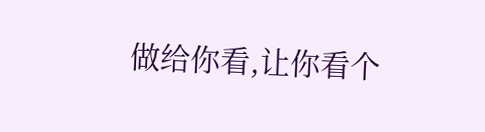做给你看,让你看个